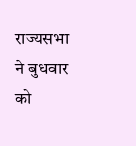राज्यसभा ने बुधवार को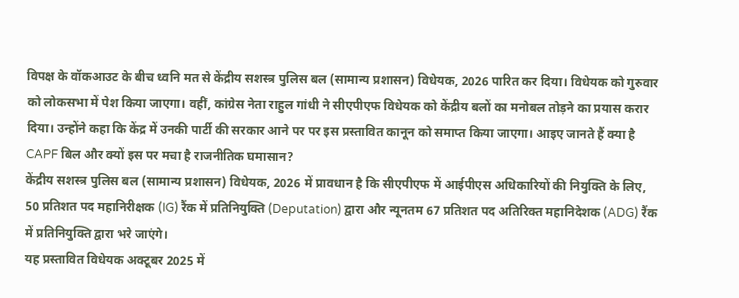विपक्ष के वॉकआउट के बीच ध्वनि मत से केंद्रीय सशस्त्र पुलिस बल (सामान्य प्रशासन) विधेयक, 2026 पारित कर दिया। विधेयक को गुरुवार को लोकसभा में पेश किया जाएगा। वहीं, कांग्रेस नेता राहुल गांधी ने सीएपीएफ विधेयक को केंद्रीय बलों का मनोबल तोड़ने का प्रयास करार दिया। उन्होंने कहा कि केंद्र में उनकी पार्टी की सरकार आने पर पर इस प्रस्तावित कानून को समाप्त किया जाएगा। आइए जानते हैं क्या है CAPF बिल और क्यों इस पर मचा है राजनीतिक घमासान?
केंद्रीय सशस्त्र पुलिस बल (सामान्य प्रशासन) विधेयक, 2026 में प्रावधान है कि सीएपीएफ में आईपीएस अधिकारियों की नियुक्ति के लिए, 50 प्रतिशत पद महानिरीक्षक (IG) रैंक में प्रतिनियुक्ति (Deputation) द्वारा और न्यूनतम 67 प्रतिशत पद अतिरिक्त महानिदेशक (ADG) रैंक में प्रतिनियुक्ति द्वारा भरे जाएंगे।
यह प्रस्तावित विधेयक अक्टूबर 2025 में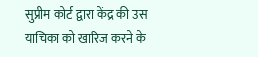सुप्रीम कोर्ट द्वारा केंद्र की उस याचिका को खारिज करने के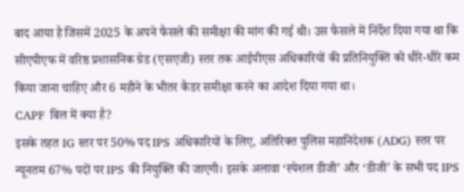बाद आया है जिसमें 2025 के अपने फैसले की समीक्षा की मांग की गई थी। उस फैसले में निर्देश दिया गया था कि सीएपीएफ में वरिष्ठ प्रशासनिक ग्रेड (एसएजी) स्तर तक आईपीएस अधिकारियों की प्रतिनियुक्ति को धीरे-धीरे कम किया जाना चाहिए और 6 महीने के भीतर कैडर समीक्षा करने का आदेश दिया गया था।
CAPF बिल में क्या है?
इसके तहत IG स्तर पर 50% पद IPS अधिकारियों के लिए, अतिरिक्त पुलिस महानिदेशक (ADG) स्तर पर न्यूनतम 67% पदों पर IPS की नियुक्ति की जाएगी। इसके अलावा ‘स्पेशल डीजी’ और ‘डीजी’ के सभी पद IPS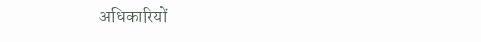अधिकारियों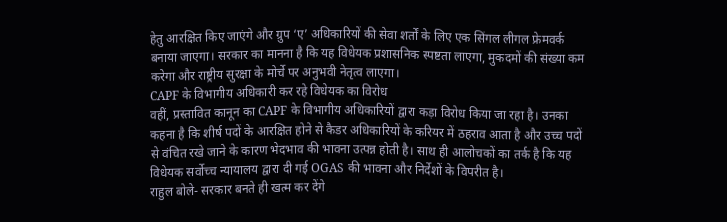हेतु आरक्षित किए जाएंगे और ग्रुप ‘ए’ अधिकारियों की सेवा शर्तों के लिए एक सिंगल लीगल फ्रेमवर्क बनाया जाएगा। सरकार का मानना है कि यह विधेयक प्रशासनिक स्पष्टता लाएगा, मुकदमों की संख्या कम करेगा और राष्ट्रीय सुरक्षा के मोर्चे पर अनुभवी नेतृत्व लाएगा।
CAPF के विभागीय अधिकारी कर रहे विधेयक का विरोध
वहीं, प्रस्तावित कानून का CAPF के विभागीय अधिकारियों द्वारा कड़ा विरोध किया जा रहा है। उनका कहना है कि शीर्ष पदों के आरक्षित होने से कैडर अधिकारियों के करियर में ठहराव आता है और उच्च पदों से वंचित रखे जाने के कारण भेदभाव की भावना उत्पन्न होती है। साथ ही आलोचकों का तर्क है कि यह विधेयक सर्वोच्च न्यायालय द्वारा दी गई OGAS की भावना और निर्देशों के विपरीत है।
राहुल बोले- सरकार बनते ही खत्म कर देंगे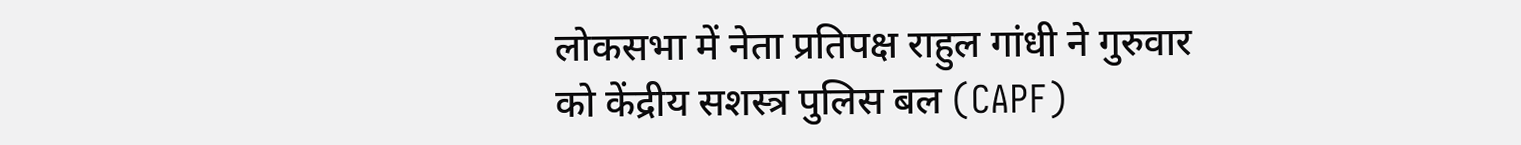लोकसभा में नेता प्रतिपक्ष राहुल गांधी ने गुरुवार को केंद्रीय सशस्त्र पुलिस बल (CAPF)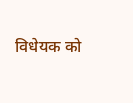विधेयक को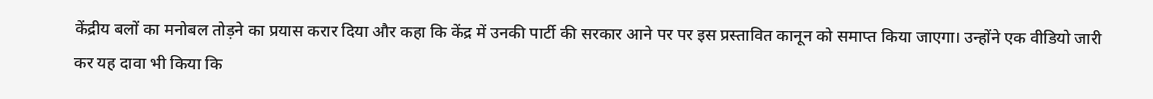केंद्रीय बलों का मनोबल तोड़ने का प्रयास करार दिया और कहा कि केंद्र में उनकी पार्टी की सरकार आने पर पर इस प्रस्तावित कानून को समाप्त किया जाएगा। उन्होंने एक वीडियो जारी कर यह दावा भी किया कि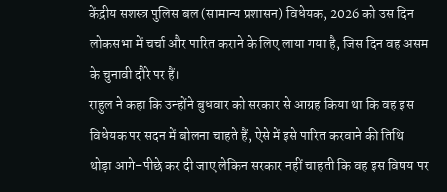केंद्रीय सशस्त्र पुलिस बल (सामान्य प्रशासन) विधेयक, 2026 को उस दिन लोकसभा में चर्चा और पारित कराने के लिए लाया गया है, जिस दिन वह असम के चुनावी दौरे पर हैं।
राहुल ने कहा कि उन्होंने बुधवार को सरकार से आग्रह किया था कि वह इस विधेयक पर सदन में बोलना चाहते हैं, ऐसे में इसे पारित करवाने की तिथि थोड़ा आगे-पीछे कर दी जाए लेकिन सरकार नहीं चाहती कि वह इस विषय पर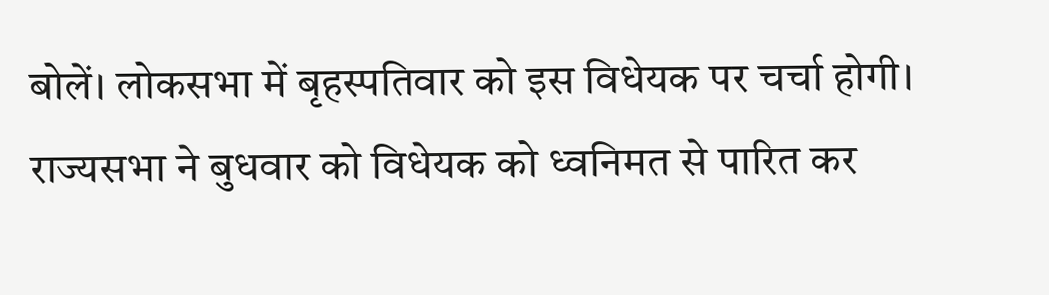बोलें। लोकसभा में बृहस्पतिवार को इस विधेयक पर चर्चा होगी। राज्यसभा ने बुधवार को विधेयक को ध्वनिमत से पारित कर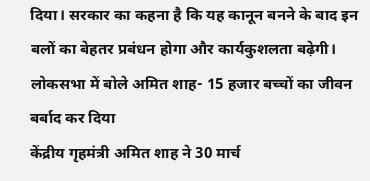दिया। सरकार का कहना है कि यह कानून बनने के बाद इन बलों का बेहतर प्रबंधन होगा और कार्यकुशलता बढ़ेगी।
लोकसभा में बोले अमित शाह- 15 हजार बच्चों का जीवन बर्बाद कर दिया
केंद्रीय गृहमंत्री अमित शाह ने 30 मार्च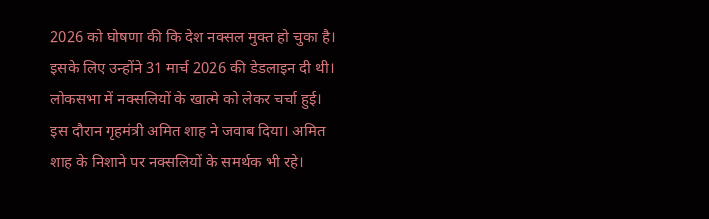2026 को घोषणा की कि देश नक्सल मुक्त हो चुका है। इसके लिए उन्होंने 31 मार्च 2026 की डेडलाइन दी थी। लोकसभा में नक्सलियों के खात्मे को लेकर चर्चा हुई। इस दौरान गृहमंत्री अमित शाह ने जवाब दिया। अमित शाह के निशाने पर नक्सलियों के समर्थक भी रहे।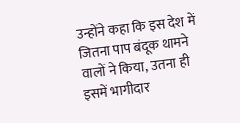उन्होंने कहा कि इस देश में जितना पाप बंदूक थामने वालों ने किया, उतना ही इसमें भागीदार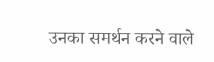उनका समर्थन करने वाले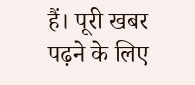हैं। पूरी खबर पढ़ने के लिए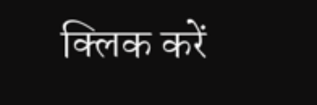क्लिक करें